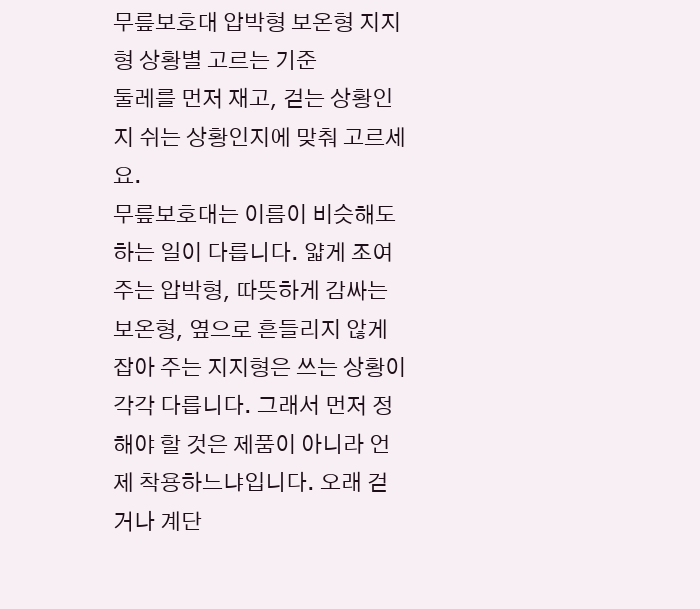무릎보호대 압박형 보온형 지지형 상황별 고르는 기준
둘레를 먼저 재고, 걷는 상황인지 쉬는 상황인지에 맞춰 고르세요.
무릎보호대는 이름이 비슷해도 하는 일이 다릅니다. 얇게 조여 주는 압박형, 따뜻하게 감싸는 보온형, 옆으로 흔들리지 않게 잡아 주는 지지형은 쓰는 상황이 각각 다릅니다. 그래서 먼저 정해야 할 것은 제품이 아니라 언제 착용하느냐입니다. 오래 걷거나 계단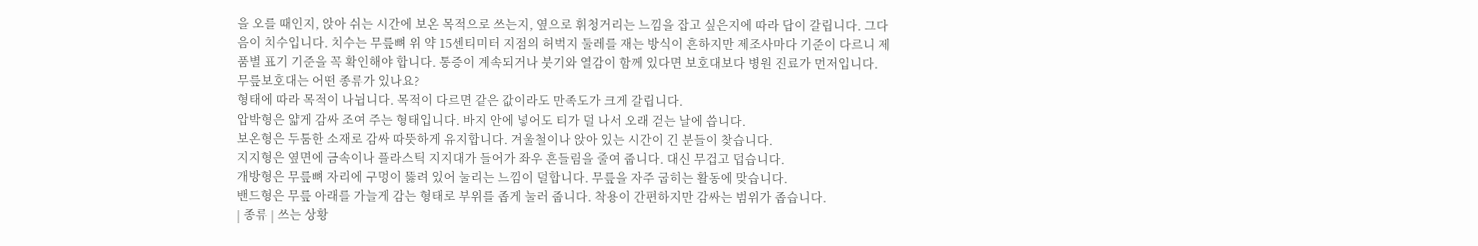을 오를 때인지, 앉아 쉬는 시간에 보온 목적으로 쓰는지, 옆으로 휘청거리는 느낌을 잡고 싶은지에 따라 답이 갈립니다. 그다음이 치수입니다. 치수는 무릎뼈 위 약 15센티미터 지점의 허벅지 둘레를 재는 방식이 흔하지만 제조사마다 기준이 다르니 제품별 표기 기준을 꼭 확인해야 합니다. 통증이 계속되거나 붓기와 열감이 함께 있다면 보호대보다 병원 진료가 먼저입니다.
무릎보호대는 어떤 종류가 있나요?
형태에 따라 목적이 나뉩니다. 목적이 다르면 같은 값이라도 만족도가 크게 갈립니다.
압박형은 얇게 감싸 조여 주는 형태입니다. 바지 안에 넣어도 티가 덜 나서 오래 걷는 날에 씁니다.
보온형은 두툼한 소재로 감싸 따뜻하게 유지합니다. 겨울철이나 앉아 있는 시간이 긴 분들이 찾습니다.
지지형은 옆면에 금속이나 플라스틱 지지대가 들어가 좌우 흔들림을 줄여 줍니다. 대신 무겁고 덥습니다.
개방형은 무릎뼈 자리에 구멍이 뚫려 있어 눌리는 느낌이 덜합니다. 무릎을 자주 굽히는 활동에 맞습니다.
밴드형은 무릎 아래를 가늘게 감는 형태로 부위를 좁게 눌러 줍니다. 착용이 간편하지만 감싸는 범위가 좁습니다.
| 종류 | 쓰는 상황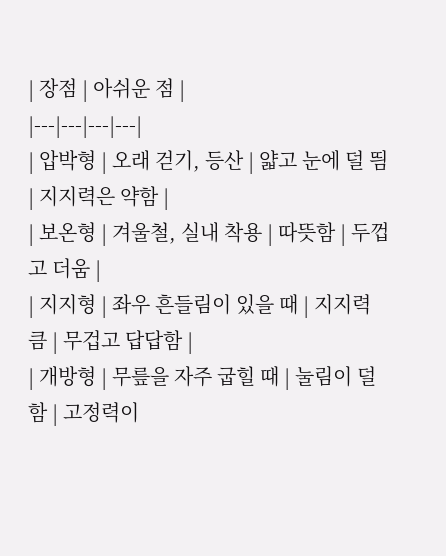| 장점 | 아쉬운 점 |
|---|---|---|---|
| 압박형 | 오래 걷기, 등산 | 얇고 눈에 덜 띔 | 지지력은 약함 |
| 보온형 | 겨울철, 실내 착용 | 따뜻함 | 두껍고 더움 |
| 지지형 | 좌우 흔들림이 있을 때 | 지지력 큼 | 무겁고 답답함 |
| 개방형 | 무릎을 자주 굽힐 때 | 눌림이 덜함 | 고정력이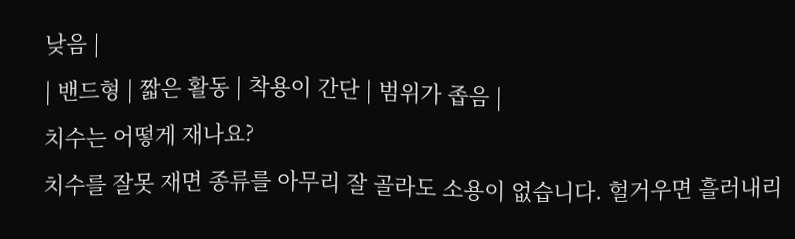낮음 |
| 밴드형 | 짧은 활동 | 착용이 간단 | 범위가 좁음 |
치수는 어떻게 재나요?
치수를 잘못 재면 종류를 아무리 잘 골라도 소용이 없습니다. 헐거우면 흘러내리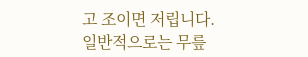고 조이면 저립니다.
일반적으로는 무릎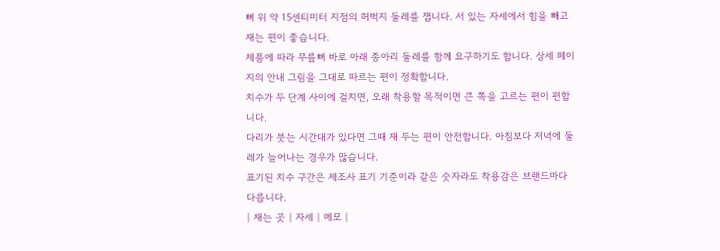뼈 위 약 15센티미터 지점의 허벅지 둘레를 잽니다. 서 있는 자세에서 힘을 빼고 재는 편이 좋습니다.
제품에 따라 무릎뼈 바로 아래 종아리 둘레를 함께 요구하기도 합니다. 상세 페이지의 안내 그림을 그대로 따르는 편이 정확합니다.
치수가 두 단계 사이에 걸치면, 오래 착용할 목적이면 큰 쪽을 고르는 편이 편합니다.
다리가 붓는 시간대가 있다면 그때 재 두는 편이 안전합니다. 아침보다 저녁에 둘레가 늘어나는 경우가 많습니다.
표기된 치수 구간은 제조사 표기 기준이라 같은 숫자라도 착용감은 브랜드마다 다릅니다.
| 재는 곳 | 자세 | 메모 |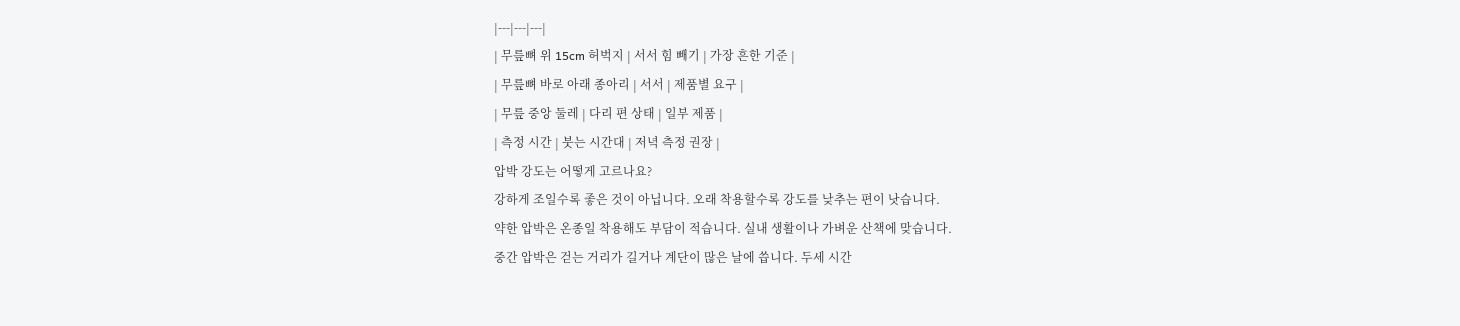|---|---|---|
| 무릎뼈 위 15cm 허벅지 | 서서 힘 빼기 | 가장 흔한 기준 |
| 무릎뼈 바로 아래 종아리 | 서서 | 제품별 요구 |
| 무릎 중앙 둘레 | 다리 편 상태 | 일부 제품 |
| 측정 시간 | 붓는 시간대 | 저녁 측정 권장 |
압박 강도는 어떻게 고르나요?
강하게 조일수록 좋은 것이 아닙니다. 오래 착용할수록 강도를 낮추는 편이 낫습니다.
약한 압박은 온종일 착용해도 부담이 적습니다. 실내 생활이나 가벼운 산책에 맞습니다.
중간 압박은 걷는 거리가 길거나 계단이 많은 날에 씁니다. 두세 시간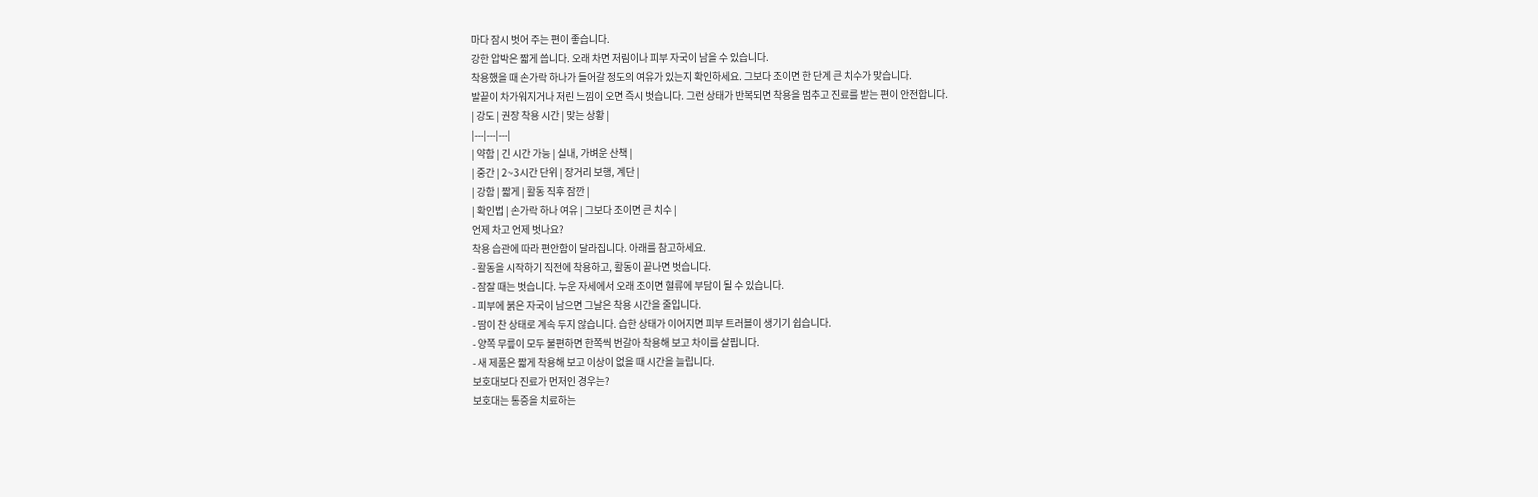마다 잠시 벗어 주는 편이 좋습니다.
강한 압박은 짧게 씁니다. 오래 차면 저림이나 피부 자국이 남을 수 있습니다.
착용했을 때 손가락 하나가 들어갈 정도의 여유가 있는지 확인하세요. 그보다 조이면 한 단계 큰 치수가 맞습니다.
발끝이 차가워지거나 저린 느낌이 오면 즉시 벗습니다. 그런 상태가 반복되면 착용을 멈추고 진료를 받는 편이 안전합니다.
| 강도 | 권장 착용 시간 | 맞는 상황 |
|---|---|---|
| 약함 | 긴 시간 가능 | 실내, 가벼운 산책 |
| 중간 | 2~3시간 단위 | 장거리 보행, 계단 |
| 강함 | 짧게 | 활동 직후 잠깐 |
| 확인법 | 손가락 하나 여유 | 그보다 조이면 큰 치수 |
언제 차고 언제 벗나요?
착용 습관에 따라 편안함이 달라집니다. 아래를 참고하세요.
- 활동을 시작하기 직전에 착용하고, 활동이 끝나면 벗습니다.
- 잠잘 때는 벗습니다. 누운 자세에서 오래 조이면 혈류에 부담이 될 수 있습니다.
- 피부에 붉은 자국이 남으면 그날은 착용 시간을 줄입니다.
- 땀이 찬 상태로 계속 두지 않습니다. 습한 상태가 이어지면 피부 트러블이 생기기 쉽습니다.
- 양쪽 무릎이 모두 불편하면 한쪽씩 번갈아 착용해 보고 차이를 살핍니다.
- 새 제품은 짧게 착용해 보고 이상이 없을 때 시간을 늘립니다.
보호대보다 진료가 먼저인 경우는?
보호대는 통증을 치료하는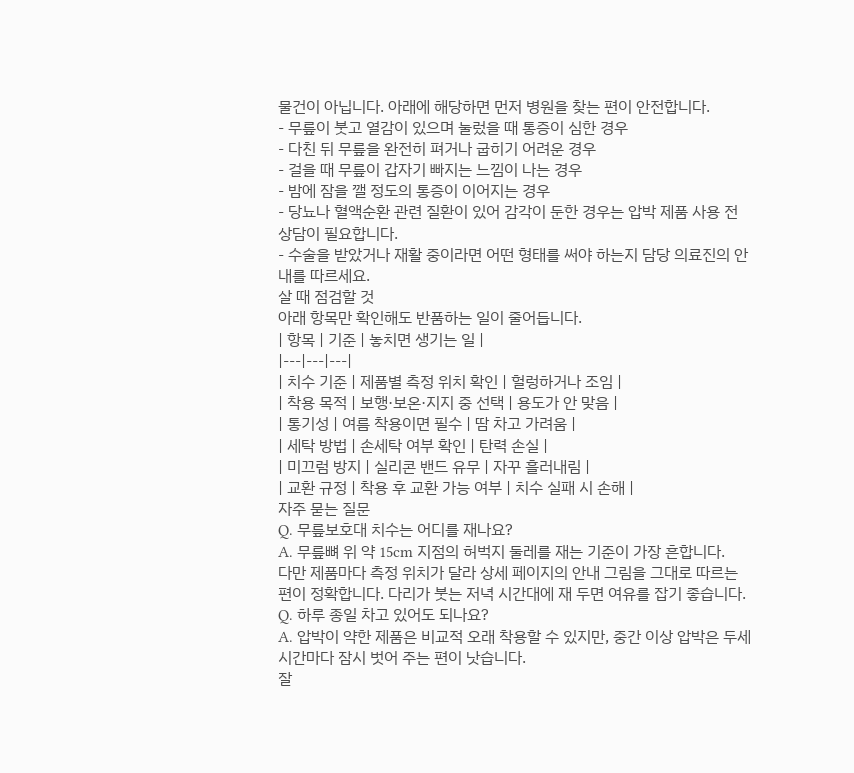물건이 아닙니다. 아래에 해당하면 먼저 병원을 찾는 편이 안전합니다.
- 무릎이 붓고 열감이 있으며 눌렀을 때 통증이 심한 경우
- 다친 뒤 무릎을 완전히 펴거나 굽히기 어려운 경우
- 걸을 때 무릎이 갑자기 빠지는 느낌이 나는 경우
- 밤에 잠을 깰 정도의 통증이 이어지는 경우
- 당뇨나 혈액순환 관련 질환이 있어 감각이 둔한 경우는 압박 제품 사용 전 상담이 필요합니다.
- 수술을 받았거나 재활 중이라면 어떤 형태를 써야 하는지 담당 의료진의 안내를 따르세요.
살 때 점검할 것
아래 항목만 확인해도 반품하는 일이 줄어듭니다.
| 항목 | 기준 | 놓치면 생기는 일 |
|---|---|---|
| 치수 기준 | 제품별 측정 위치 확인 | 헐렁하거나 조임 |
| 착용 목적 | 보행·보온·지지 중 선택 | 용도가 안 맞음 |
| 통기성 | 여름 착용이면 필수 | 땀 차고 가려움 |
| 세탁 방법 | 손세탁 여부 확인 | 탄력 손실 |
| 미끄럼 방지 | 실리콘 밴드 유무 | 자꾸 흘러내림 |
| 교환 규정 | 착용 후 교환 가능 여부 | 치수 실패 시 손해 |
자주 묻는 질문
Q. 무릎보호대 치수는 어디를 재나요?
A. 무릎뼈 위 약 15cm 지점의 허벅지 둘레를 재는 기준이 가장 흔합니다.
다만 제품마다 측정 위치가 달라 상세 페이지의 안내 그림을 그대로 따르는 편이 정확합니다. 다리가 붓는 저녁 시간대에 재 두면 여유를 잡기 좋습니다.
Q. 하루 종일 차고 있어도 되나요?
A. 압박이 약한 제품은 비교적 오래 착용할 수 있지만, 중간 이상 압박은 두세 시간마다 잠시 벗어 주는 편이 낫습니다.
잘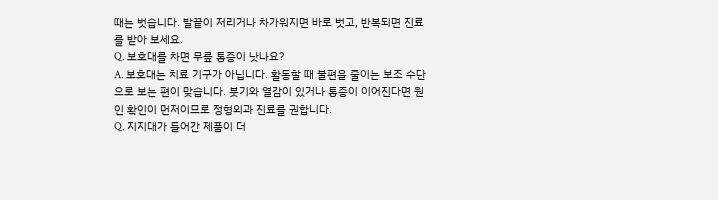때는 벗습니다. 발끝이 저리거나 차가워지면 바로 벗고, 반복되면 진료를 받아 보세요.
Q. 보호대를 차면 무릎 통증이 낫나요?
A. 보호대는 치료 기구가 아닙니다. 활동할 때 불편을 줄이는 보조 수단으로 보는 편이 맞습니다. 붓기와 열감이 있거나 통증이 이어진다면 원인 확인이 먼저이므로 정형외과 진료를 권합니다.
Q. 지지대가 들어간 제품이 더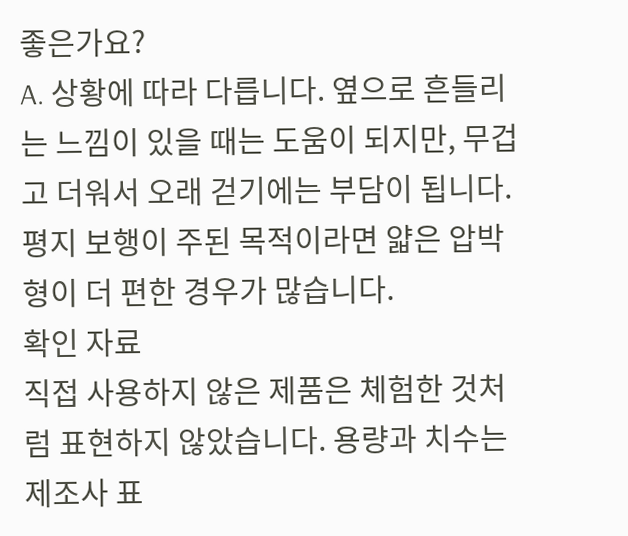좋은가요?
A. 상황에 따라 다릅니다. 옆으로 흔들리는 느낌이 있을 때는 도움이 되지만, 무겁고 더워서 오래 걷기에는 부담이 됩니다. 평지 보행이 주된 목적이라면 얇은 압박형이 더 편한 경우가 많습니다.
확인 자료
직접 사용하지 않은 제품은 체험한 것처럼 표현하지 않았습니다. 용량과 치수는 제조사 표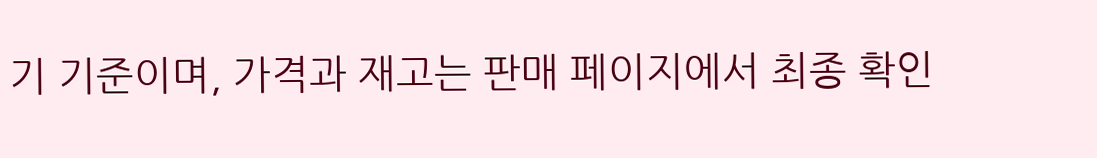기 기준이며, 가격과 재고는 판매 페이지에서 최종 확인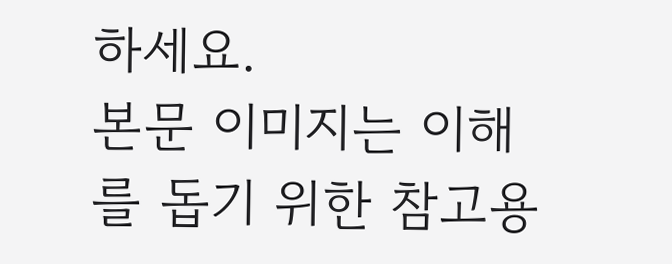하세요.
본문 이미지는 이해를 돕기 위한 참고용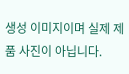생성 이미지이며 실제 제품 사진이 아닙니다.